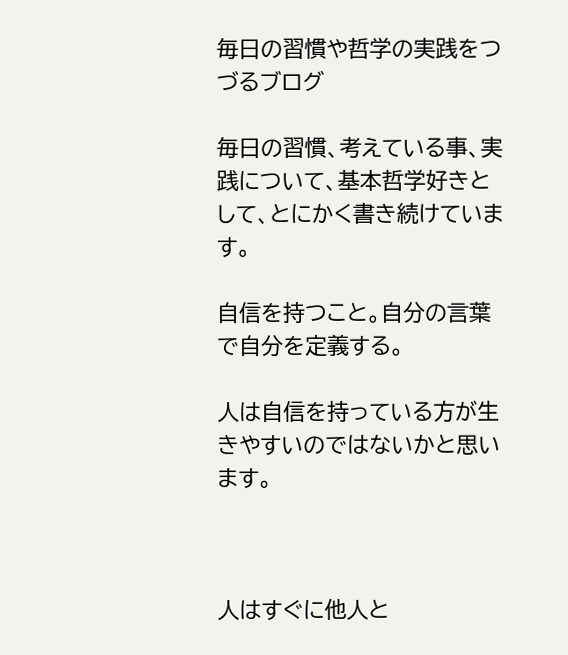毎日の習慣や哲学の実践をつづるブログ

毎日の習慣、考えている事、実践について、基本哲学好きとして、とにかく書き続けています。

自信を持つこと。自分の言葉で自分を定義する。

人は自信を持っている方が生きやすいのではないかと思います。



人はすぐに他人と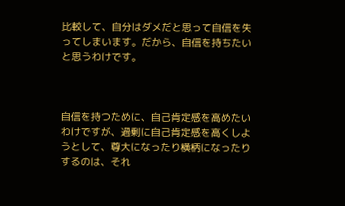比較して、自分はダメだと思って自信を失ってしまいます。だから、自信を持ちたいと思うわけです。



自信を持つために、自己肯定感を高めたいわけですが、過剰に自己肯定感を高くしようとして、尊大になったり横柄になったりするのは、それ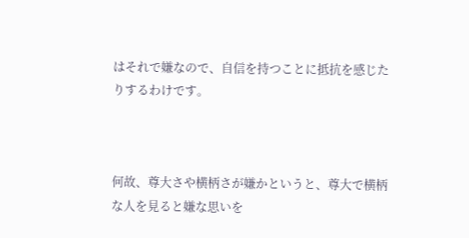はそれで嫌なので、自信を持つことに抵抗を感じたりするわけです。



何故、尊大さや横柄さが嫌かというと、尊大で横柄な人を見ると嫌な思いを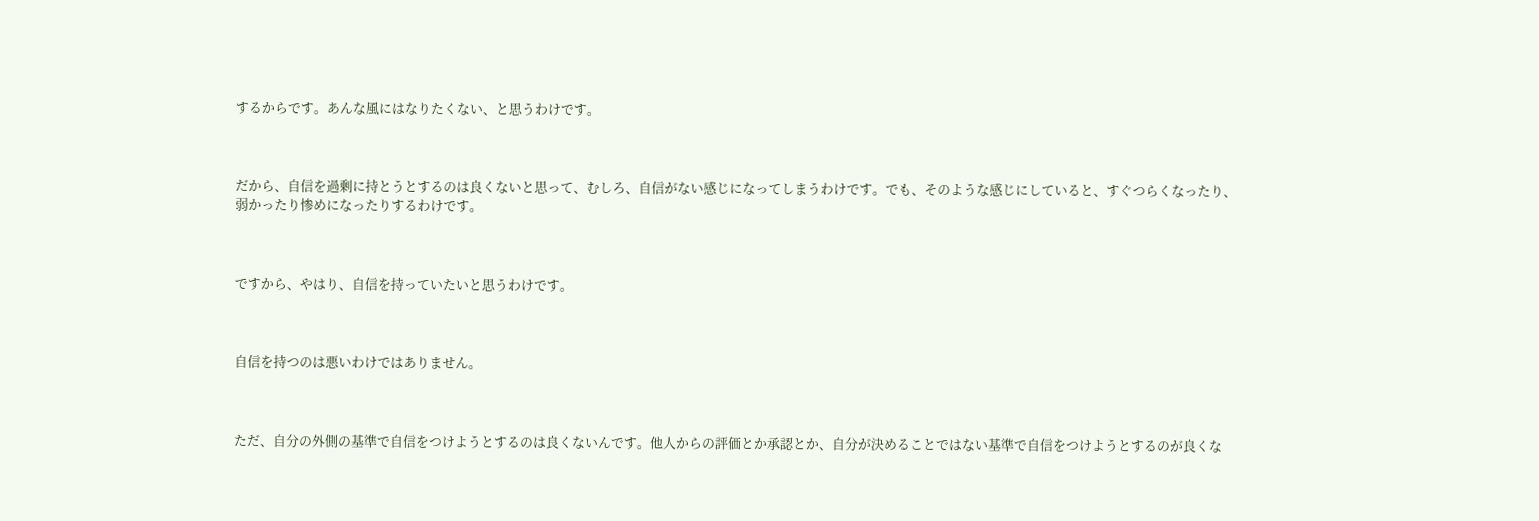するからです。あんな風にはなりたくない、と思うわけです。



だから、自信を過剰に持とうとするのは良くないと思って、むしろ、自信がない感じになってしまうわけです。でも、そのような感じにしていると、すぐつらくなったり、弱かったり惨めになったりするわけです。



ですから、やはり、自信を持っていたいと思うわけです。



自信を持つのは悪いわけではありません。



ただ、自分の外側の基準で自信をつけようとするのは良くないんです。他人からの評価とか承認とか、自分が決めることではない基準で自信をつけようとするのが良くな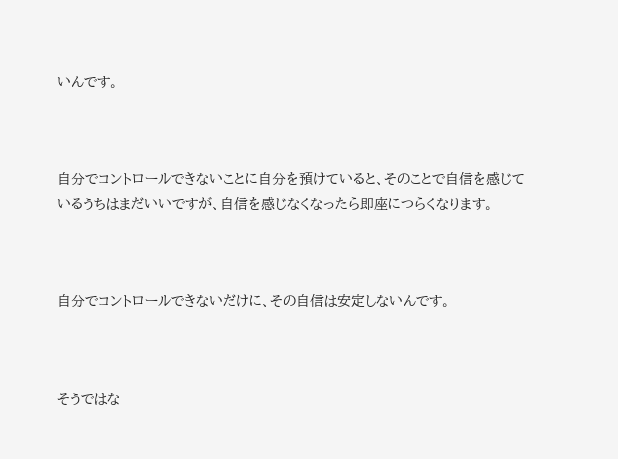いんです。



自分でコントロールできないことに自分を預けていると、そのことで自信を感じているうちはまだいいですが、自信を感じなくなったら即座につらくなります。



自分でコントロールできないだけに、その自信は安定しないんです。



そうではな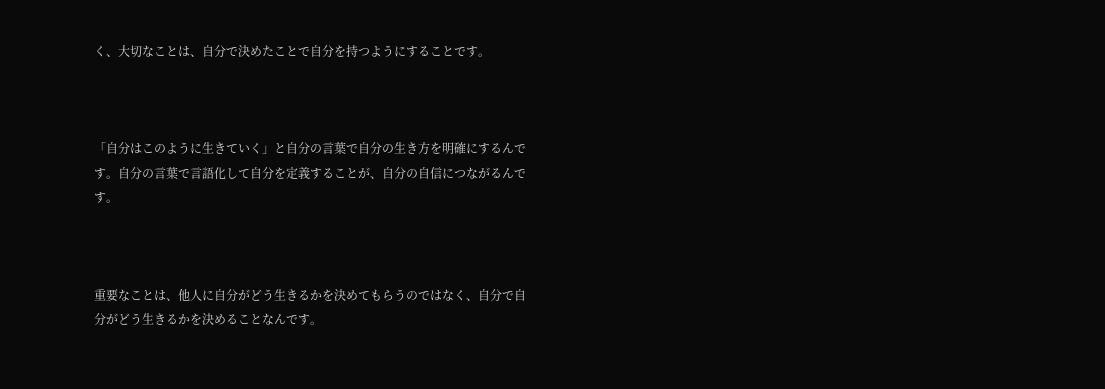く、大切なことは、自分で決めたことで自分を持つようにすることです。



「自分はこのように生きていく」と自分の言葉で自分の生き方を明確にするんです。自分の言葉で言語化して自分を定義することが、自分の自信につながるんです。



重要なことは、他人に自分がどう生きるかを決めてもらうのではなく、自分で自分がどう生きるかを決めることなんです。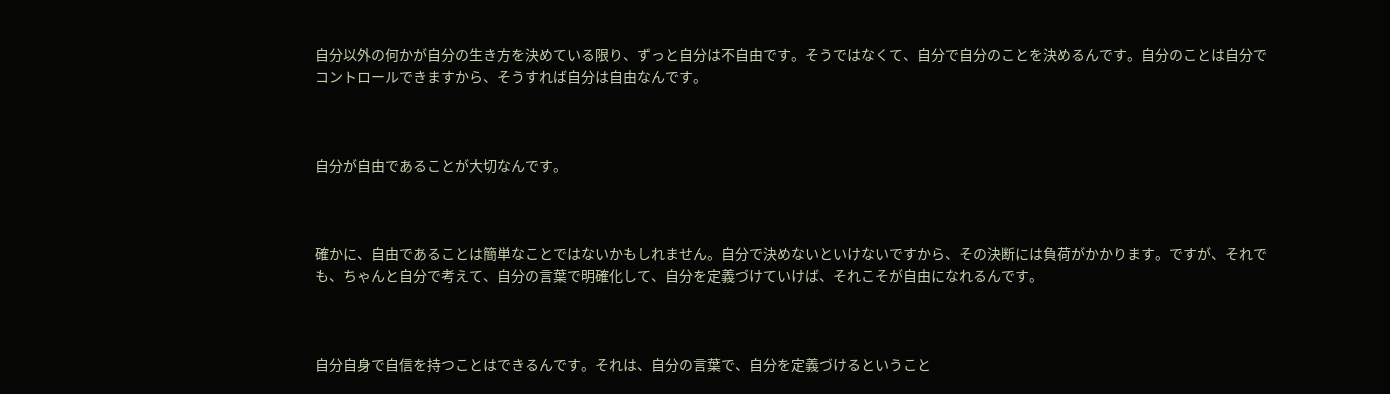自分以外の何かが自分の生き方を決めている限り、ずっと自分は不自由です。そうではなくて、自分で自分のことを決めるんです。自分のことは自分でコントロールできますから、そうすれば自分は自由なんです。



自分が自由であることが大切なんです。



確かに、自由であることは簡単なことではないかもしれません。自分で決めないといけないですから、その決断には負荷がかかります。ですが、それでも、ちゃんと自分で考えて、自分の言葉で明確化して、自分を定義づけていけば、それこそが自由になれるんです。



自分自身で自信を持つことはできるんです。それは、自分の言葉で、自分を定義づけるということ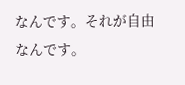なんです。それが自由なんです。